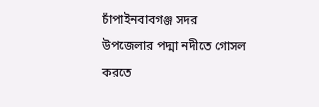চাঁপাইনবাবগঞ্জ সদর উপজেলার পদ্মা নদীতে গোসল করতে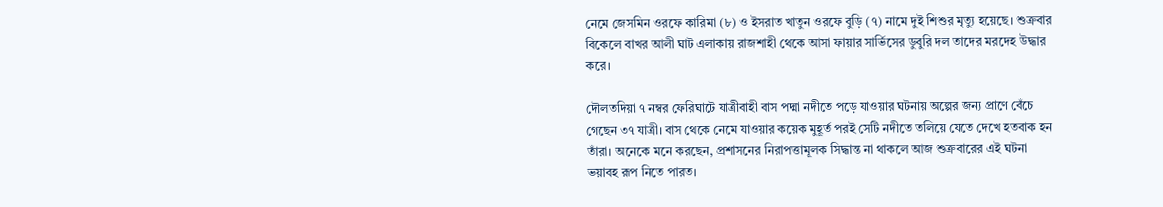নেমে জেসমিন ওরফে কারিমা (৮) ও ইসরাত খাতুন ওরফে বুড়ি (৭) নামে দুই শিশুর মৃত্যু হয়েছে। শুক্রবার বিকেলে বাখর আলী ঘাট এলাকায় রাজশাহী থেকে আসা ফায়ার সার্ভিসের ডুবুরি দল তাদের মরদেহ উদ্ধার করে।

দৌলতদিয়া ৭ নম্বর ফেরিঘাটে যাত্রীবাহী বাস পদ্মা নদীতে পড়ে যাওয়ার ঘটনায় অল্পের জন্য প্রাণে বেঁচে গেছেন ৩৭ যাত্রী। বাস থেকে নেমে যাওয়ার কয়েক মুহূর্ত পরই সেটি নদীতে তলিয়ে যেতে দেখে হতবাক হন তাঁরা। অনেকে মনে করছেন, প্রশাসনের নিরাপত্তামূলক সিদ্ধান্ত না থাকলে আজ শুক্রবারের এই ঘটনা ভয়াবহ রূপ নিতে পারত।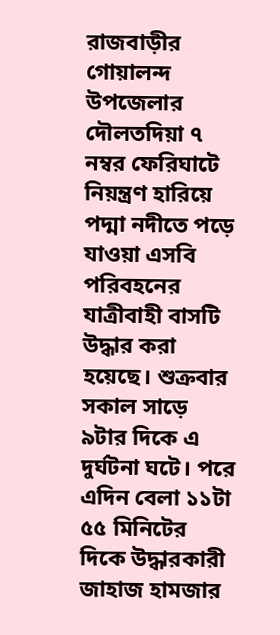রাজবাড়ীর গোয়ালন্দ উপজেলার দৌলতদিয়া ৭ নম্বর ফেরিঘাটে নিয়ন্ত্রণ হারিয়ে পদ্মা নদীতে পড়ে যাওয়া এসবি পরিবহনের যাত্রীবাহী বাসটি উদ্ধার করা হয়েছে। শুক্রবার সকাল সাড়ে ৯টার দিকে এ দুর্ঘটনা ঘটে। পরে এদিন বেলা ১১টা ৫৫ মিনিটের দিকে উদ্ধারকারী জাহাজ হামজার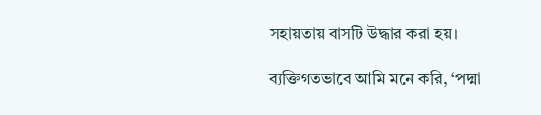সহায়তায় বাসটি উদ্ধার করা হয়।

ব্যক্তিগতভাবে আমি মনে করি, ‘পদ্মা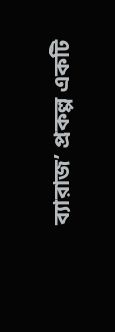ব্যারাজ’ প্রকল্প একটি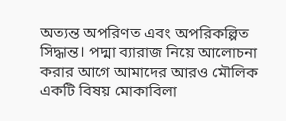অত্যন্ত অপরিণত এবং অপরিকল্পিত সিদ্ধান্ত। পদ্মা ব্যারাজ নিয়ে আলোচনা করার আগে আমাদের আরও মৌলিক একটি বিষয় মোকাবিলা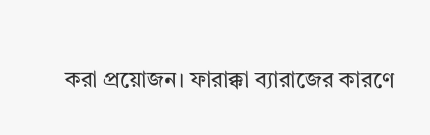করা প্রয়োজন। ফারাক্কা ব্যারাজের কারণে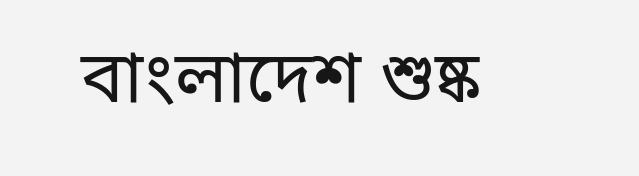বাংলাদেশ শুষ্ক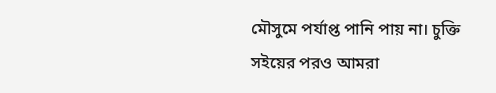মৌসুমে পর্যাপ্ত পানি পায় না। চুক্তি সইয়ের পরও আমরা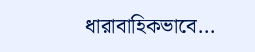ধারাবাহিকভাবে...